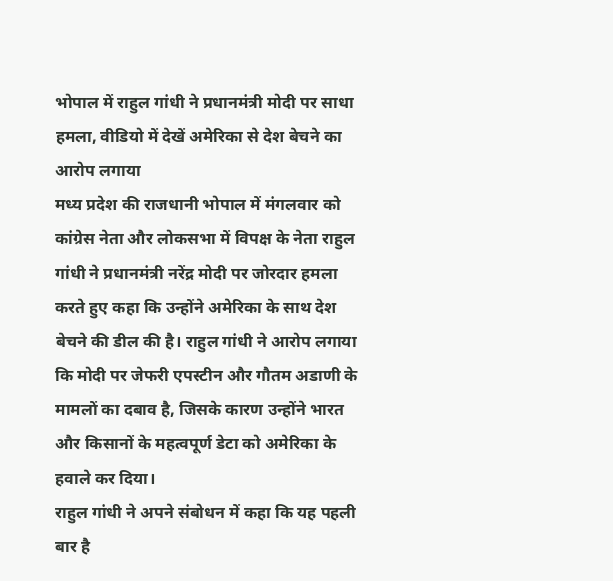भोपाल में राहुल गांधी ने प्रधानमंत्री मोदी पर साधा हमला, वीडियो में देखें अमेरिका से देश बेचने का आरोप लगाया
मध्य प्रदेश की राजधानी भोपाल में मंगलवार को कांग्रेस नेता और लोकसभा में विपक्ष के नेता राहुल गांधी ने प्रधानमंत्री नरेंद्र मोदी पर जोरदार हमला करते हुए कहा कि उन्होंने अमेरिका के साथ देश बेचने की डील की है। राहुल गांधी ने आरोप लगाया कि मोदी पर जेफरी एपस्टीन और गौतम अडाणी के मामलों का दबाव है, जिसके कारण उन्होंने भारत और किसानों के महत्वपूर्ण डेटा को अमेरिका के हवाले कर दिया।
राहुल गांधी ने अपने संबोधन में कहा कि यह पहली बार है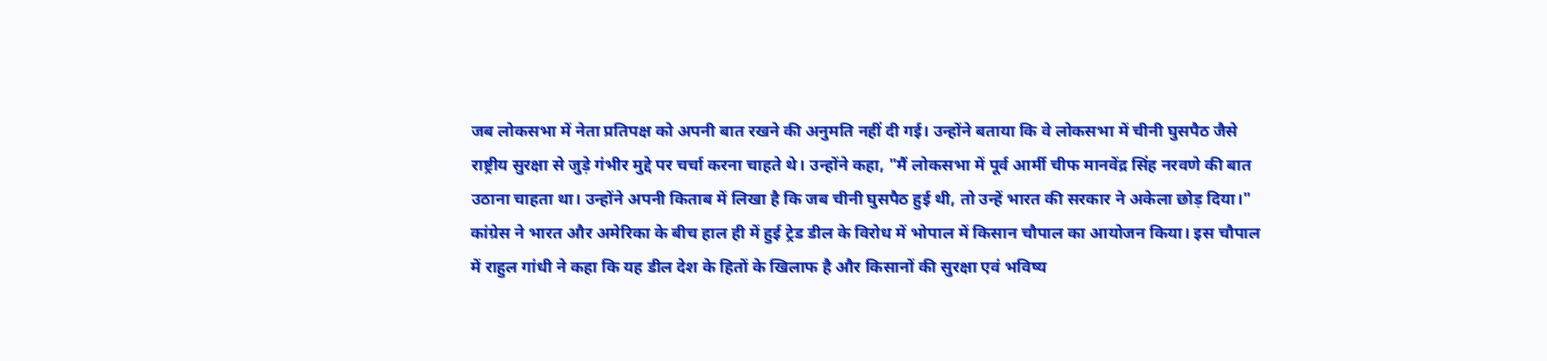जब लोकसभा में नेता प्रतिपक्ष को अपनी बात रखने की अनुमति नहीं दी गई। उन्होंने बताया कि वे लोकसभा में चीनी घुसपैठ जैसे राष्ट्रीय सुरक्षा से जुड़े गंभीर मुद्दे पर चर्चा करना चाहते थे। उन्होंने कहा, "मैं लोकसभा में पूर्व आर्मी चीफ मानवेंद्र सिंह नरवणे की बात उठाना चाहता था। उन्होंने अपनी किताब में लिखा है कि जब चीनी घुसपैठ हुई थी, तो उन्हें भारत की सरकार ने अकेला छोड़ दिया।"
कांग्रेस ने भारत और अमेरिका के बीच हाल ही में हुई ट्रेड डील के विरोध में भोपाल में किसान चौपाल का आयोजन किया। इस चौपाल में राहुल गांधी ने कहा कि यह डील देश के हितों के खिलाफ है और किसानों की सुरक्षा एवं भविष्य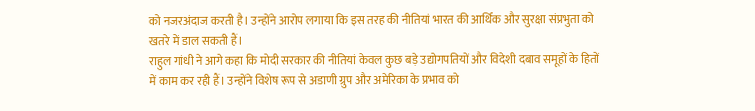को नजरअंदाज करती है। उन्होंने आरोप लगाया कि इस तरह की नीतियां भारत की आर्थिक और सुरक्षा संप्रभुता को खतरे में डाल सकती हैं।
राहुल गांधी ने आगे कहा कि मोदी सरकार की नीतियां केवल कुछ बड़े उद्योगपतियों और विदेशी दबाव समूहों के हितों में काम कर रही हैं। उन्होंने विशेष रूप से अडाणी ग्रुप और अमेरिका के प्रभाव को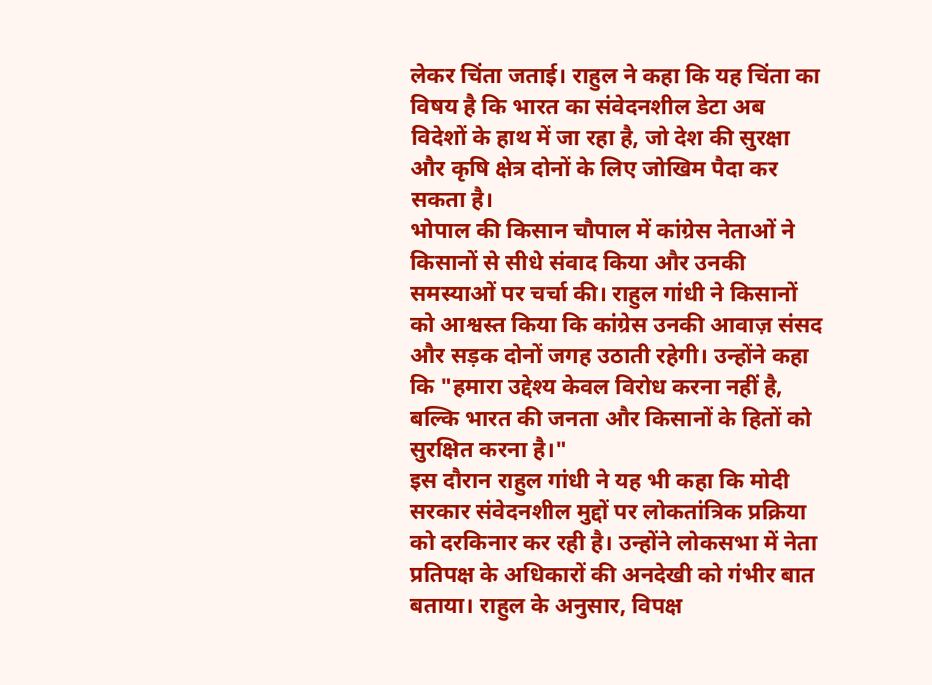लेकर चिंता जताई। राहुल ने कहा कि यह चिंता का विषय है कि भारत का संवेदनशील डेटा अब विदेशों के हाथ में जा रहा है, जो देश की सुरक्षा और कृषि क्षेत्र दोनों के लिए जोखिम पैदा कर सकता है।
भोपाल की किसान चौपाल में कांग्रेस नेताओं ने किसानों से सीधे संवाद किया और उनकी समस्याओं पर चर्चा की। राहुल गांधी ने किसानों को आश्वस्त किया कि कांग्रेस उनकी आवाज़ संसद और सड़क दोनों जगह उठाती रहेगी। उन्होंने कहा कि "हमारा उद्देश्य केवल विरोध करना नहीं है, बल्कि भारत की जनता और किसानों के हितों को सुरक्षित करना है।"
इस दौरान राहुल गांधी ने यह भी कहा कि मोदी सरकार संवेदनशील मुद्दों पर लोकतांत्रिक प्रक्रिया को दरकिनार कर रही है। उन्होंने लोकसभा में नेता प्रतिपक्ष के अधिकारों की अनदेखी को गंभीर बात बताया। राहुल के अनुसार, विपक्ष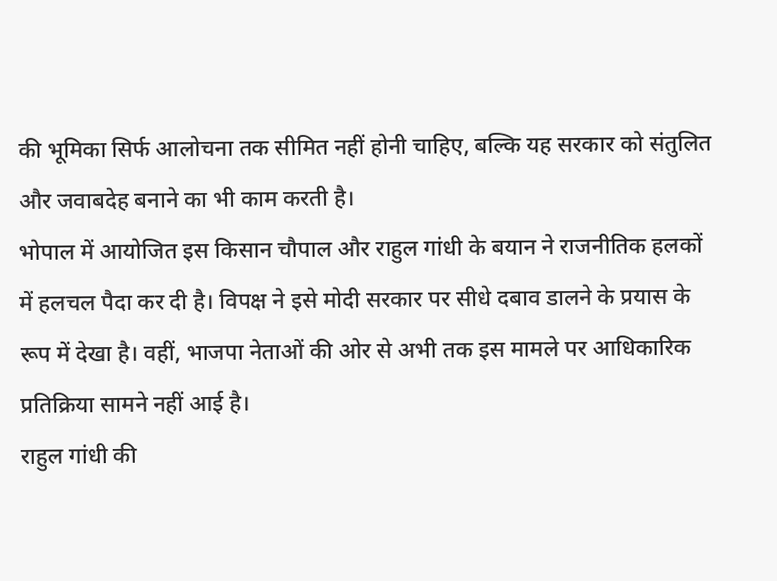की भूमिका सिर्फ आलोचना तक सीमित नहीं होनी चाहिए, बल्कि यह सरकार को संतुलित और जवाबदेह बनाने का भी काम करती है।
भोपाल में आयोजित इस किसान चौपाल और राहुल गांधी के बयान ने राजनीतिक हलकों में हलचल पैदा कर दी है। विपक्ष ने इसे मोदी सरकार पर सीधे दबाव डालने के प्रयास के रूप में देखा है। वहीं, भाजपा नेताओं की ओर से अभी तक इस मामले पर आधिकारिक प्रतिक्रिया सामने नहीं आई है।
राहुल गांधी की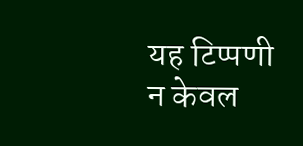यह टिप्पणी न केवल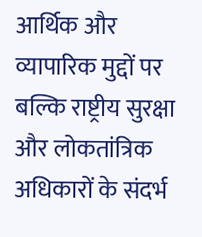आर्थिक और व्यापारिक मुद्दों पर बल्कि राष्ट्रीय सुरक्षा और लोकतांत्रिक अधिकारों के संदर्भ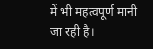में भी महत्वपूर्ण मानी जा रही है।